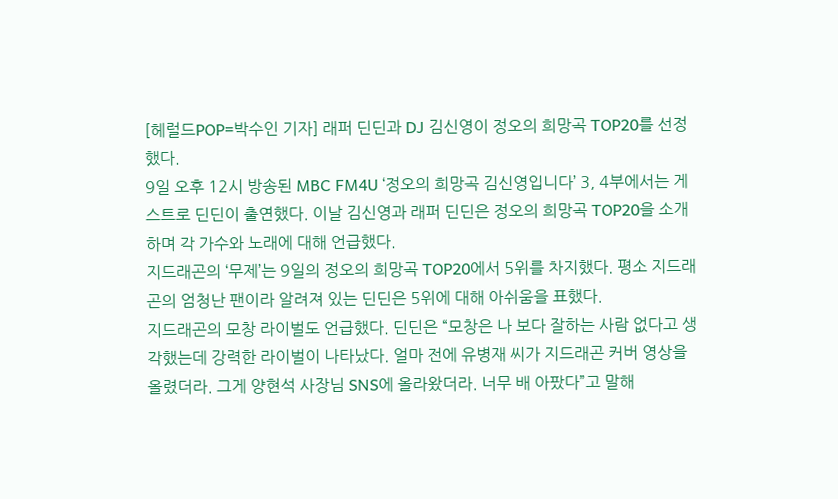[헤럴드POP=박수인 기자] 래퍼 딘딘과 DJ 김신영이 정오의 희망곡 TOP20를 선정했다.
9일 오후 12시 방송된 MBC FM4U ‘정오의 희망곡 김신영입니다’ 3, 4부에서는 게스트로 딘딘이 출연했다. 이날 김신영과 래퍼 딘딘은 정오의 희망곡 TOP20을 소개하며 각 가수와 노래에 대해 언급했다.
지드래곤의 ‘무제’는 9일의 정오의 희망곡 TOP20에서 5위를 차지했다. 평소 지드래곤의 엄청난 팬이라 알려져 있는 딘딘은 5위에 대해 아쉬움을 표했다.
지드래곤의 모창 라이벌도 언급했다. 딘딘은 “모창은 나 보다 잘하는 사람 없다고 생각했는데 강력한 라이벌이 나타났다. 얼마 전에 유병재 씨가 지드래곤 커버 영상을 올렸더라. 그게 양현석 사장님 SNS에 올라왔더라. 너무 배 아팠다”고 말해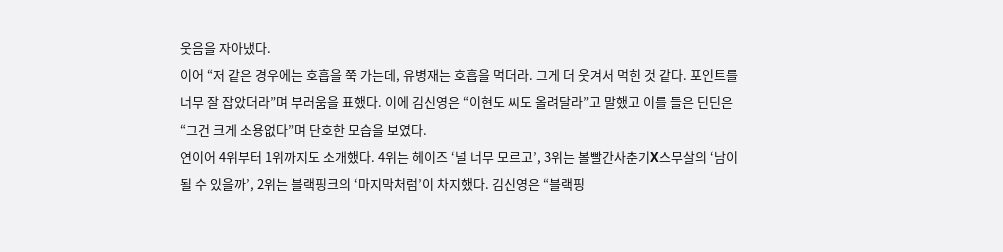웃음을 자아냈다.
이어 “저 같은 경우에는 호흡을 쭉 가는데, 유병재는 호흡을 먹더라. 그게 더 웃겨서 먹힌 것 같다. 포인트를 너무 잘 잡았더라”며 부러움을 표했다. 이에 김신영은 “이현도 씨도 올려달라”고 말했고 이를 들은 딘딘은 “그건 크게 소용없다”며 단호한 모습을 보였다.
연이어 4위부터 1위까지도 소개했다. 4위는 헤이즈 ‘널 너무 모르고’, 3위는 볼빨간사춘기X스무살의 ‘남이 될 수 있을까’, 2위는 블랙핑크의 ‘마지막처럼’이 차지했다. 김신영은 “블랙핑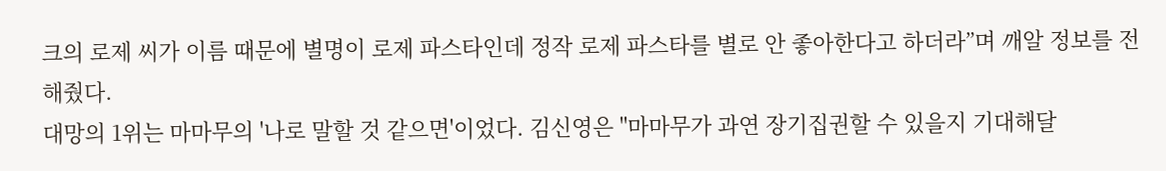크의 로제 씨가 이름 때문에 별명이 로제 파스타인데 정작 로제 파스타를 별로 안 좋아한다고 하더라”며 깨알 정보를 전해줬다.
대망의 1위는 마마무의 '나로 말할 것 같으면'이었다. 김신영은 "마마무가 과연 장기집권할 수 있을지 기대해달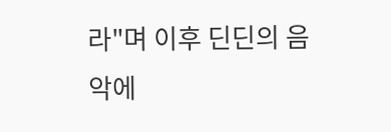라"며 이후 딘딘의 음악에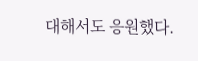대해서도 응원했다.